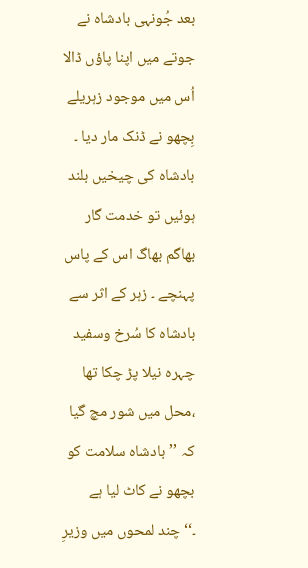بعد جُونہی بادشاہ نے جوتے میں اپنا پاؤں ڈالا اُس میں موجود زہریلے بِچھو نے ڈنک مار دیا ۔ بادشاہ کی چیخیں بلند ہوئیں تو خدمت گار بھاگم بھاگ اس کے پاس پہنچے ۔ زہر کے اثر سے بادشاہ کا سُرخ وسفید چہرہ نیلا پڑ چکا تھا ،محل میں شور مچ گیا کہ ’’بادشاہ سلامت کو بچھو نے کاٹ لیا ہے ۔‘‘چند لمحوں میں وزیرِ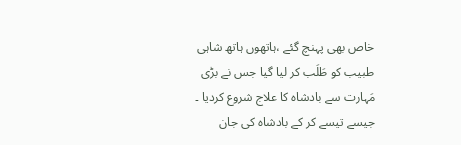خاص بھی پہنچ گئے ،ہاتھوں ہاتھ شاہی طبیب کو طَلَب کر لیا گیا جس نے بڑی مَہارت سے بادشاہ کا علاج شروع کردیا ۔ جیسے تیسے کر کے بادشاہ کی جان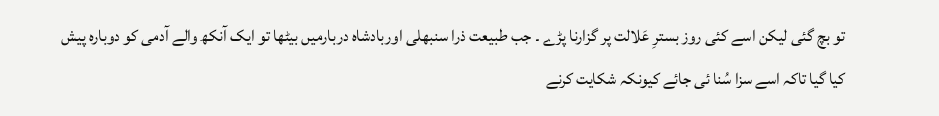تو بچ گئی لیکن اسے کئی روز بسترِ عَلالت پر گزارنا پڑے ۔ جب طبیعت ذرا سنبھلی اوربادشاہ دربارمیں بیٹھا تو ایک آنکھ والے آدمی کو دوبارہ پیش کیا گیا تاکہ اسے سزا سُنا ئی جائے کیونکہ شکایت کرنے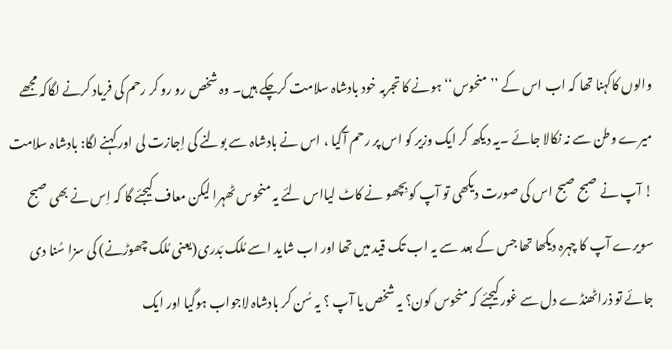والوں کاکہنا تھا کہ اب اس کے ’’منحوس‘‘ ہونے کا تجربہ خود بادشاہ سلامت کرچکے ہیں۔ وہ شخص رو رو کر رحم کی فریاد کرنے لگاکہ مجھے میرے وطن سے نہ نکالا جائے ۔یہ دیکھ کر ایک وزیر کو اس پر رحم آگیا ، اس نے بادشاہ سے بولنے کی اِجازت لی اور کہنے لگا: بادشاہ سلامت ! آپ نے صبح صبح اس کی صورت دیکھی تو آپ کو بِچھو نے کاٹ لیااس لئے یہ منحوس ٹھہرا لیکن معاف کیجئے گا کہ اِس نے بھی صبح سویرے آپ کا چہرہ دیکھا تھا جس کے بعد سے یہ اب تک قید میں تھا اور اب شاید اسے مُلک بَدری(یعنی مُلک چھوڑنے) کی سزا سُنا دی جائے تو ذراٹھنڈے دل سے غور کیجئے کہ منحوس کون؟ یہ شخص یا آپ ؟ یہ سُن کر بادشاہ لاجواب ہوگیا اور ایک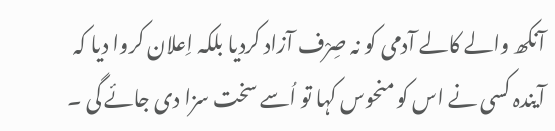آنکھ والے کالے آدمی کو نہ صِرْف آزاد کردیا بلکہ اِعلان کروا دیا کہ آیندہ کسی نے اس کو منحوس کہا تو اُسے سخت سزا دی جائے گی ۔